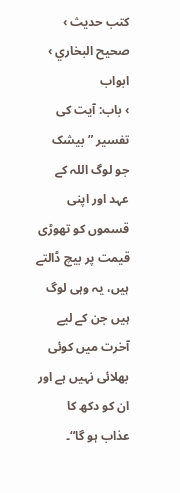کتب حدیث ›
صحيح البخاري › ابواب
› باب: آیت کی تفسیر ”بیشک جو لوگ اللہ کے عہد اور اپنی قسموں کو تھوڑی قیمت پر بیچ ڈالتے ہیں، یہ وہی لوگ ہیں جن کے لیے آخرت میں کوئی بھلائی نہیں ہے اور ان کو دکھ کا عذاب ہو گا“۔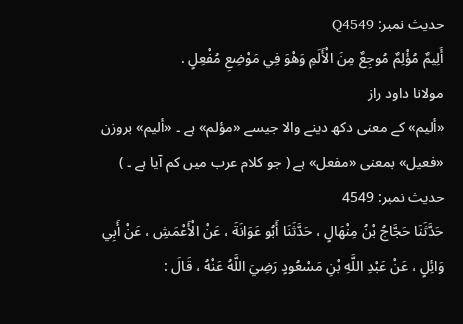حدیث نمبر: Q4549
أَلِيمٌ مُؤْلِمٌ مُوجِعٌ مِنَ الْأَلَمِ وَهْوَ فِي مَوْضِعِ مُفْعِلٍ .
مولانا داود راز
«أليم» کے معنی دکھ دینے والا جیسے «مؤلم» ہے ۔ «أليم» بروزن «فعيل» بمعنی «مفعل» ہے ( جو کلام عرب میں کم آیا ہے ۔ )
حدیث نمبر: 4549
حَدَّثَنَا حَجَّاجُ بْنُ مِنْهَالٍ ، حَدَّثَنَا أَبُو عَوَانَةَ ، عَنْ الْأَعْمَشِ ، عَنْ أَبِي وَائِلٍ ، عَنْ عَبْدِ اللَّهِ بْنِ مَسْعُودٍ رَضِيَ اللَّهُ عَنْهُ ، قَالَ :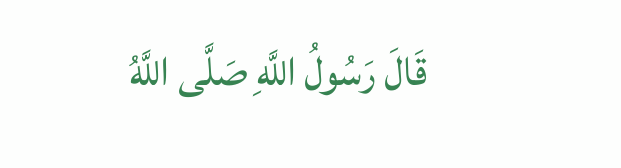قَالَ رَسُولُ اللَّهِ صَلَّى اللَّهُ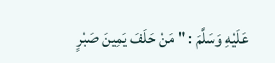عَلَيْهِ وَسَلَّمَ : " مَنْ حَلَفَ يَمِينَ صَبْرٍ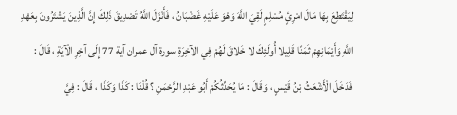لِيَقْتَطِعَ بِهَا مَالَ امْرِئٍ مُسْلِمٍ لَقِيَ اللَّهَ وَهْوَ عَلَيْهِ غَضْبَانُ ، فَأَنْزَلَ اللَّهُ تَصْدِيقَ ذَلِكَ إِنَّ الَّذِينَ يَشْتَرُونَ بِعَهْدِ اللَّهِ وَأَيْمَانِهِمْ ثَمَنًا قَلِيلا أُولَئِكَ لا خَلاقَ لَهُمْ فِي الآخِرَةِ سورة آل عمران آية 77 إِلَى آخِرِ الْآيَةِ ، قَالَ : فَدَخَلَ الْأَشْعَثُ بْنُ قَيْسٍ ، وَقَالَ : مَا يُحَدِّثُكُمْ أَبُو عَبْدِ الرَّحْمَنِ ؟ قُلْنَا : كَذَا وَكَذَا ، قَالَ : فِيَّ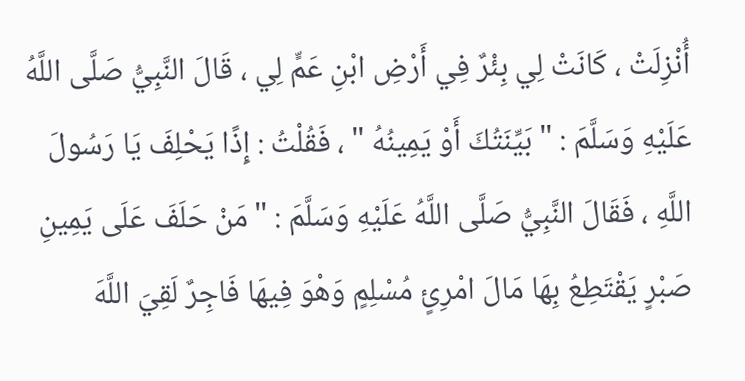أُنْزِلَتْ ، كَانَتْ لِي بِئْرٌ فِي أَرْضِ ابْنِ عَمٍّ لِي ، قَالَ النَّبِيُّ صَلَّى اللَّهُ عَلَيْهِ وَسَلَّمَ : " بَيِّنَتُكَ أَوْ يَمِينُهُ " ، فَقُلْتُ : إِذًا يَحْلِفَ يَا رَسُولَ اللَّهِ ، فَقَالَ النَّبِيُّ صَلَّى اللَّهُ عَلَيْهِ وَسَلَّمَ : " مَنْ حَلَفَ عَلَى يَمِينِ صَبْرٍ يَقْتَطِعُ بِهَا مَالَ امْرِئٍ مُسْلِمٍ وَهْوَ فِيهَا فَاجِرٌ لَقِيَ اللَّهَ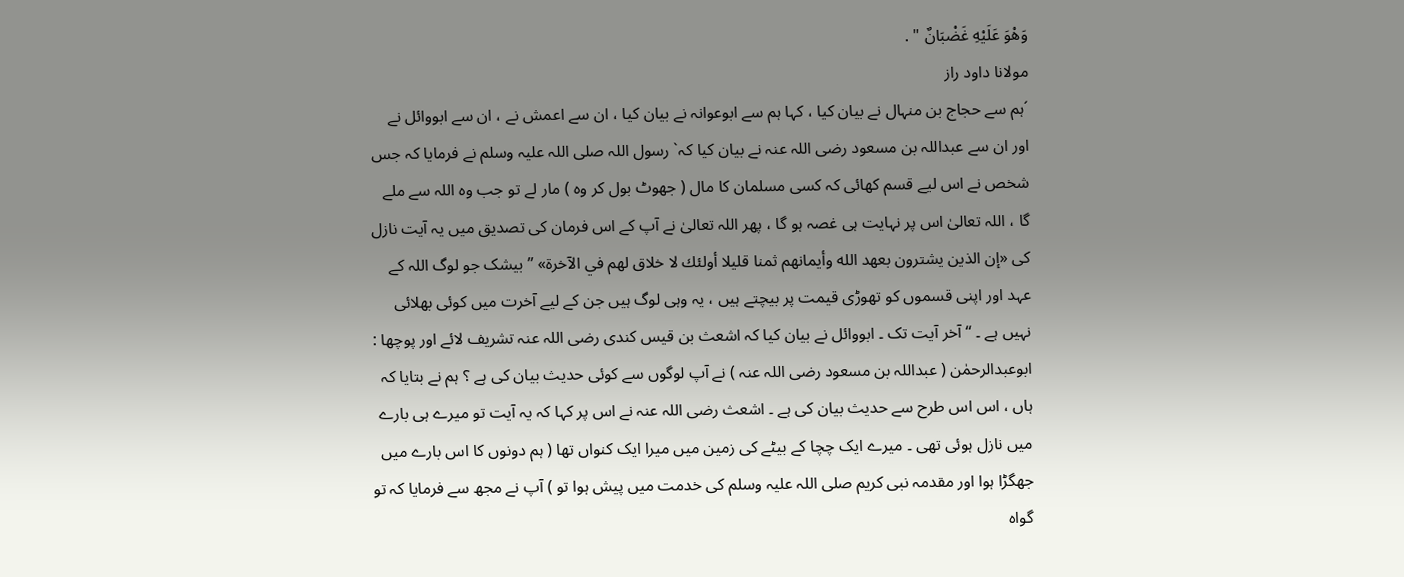وَهْوَ عَلَيْهِ غَضْبَانٌ " .
مولانا داود راز
´ہم سے حجاج بن منہال نے بیان کیا ، کہا ہم سے ابوعوانہ نے بیان کیا ، ان سے اعمش نے ، ان سے ابووائل نے اور ان سے عبداللہ بن مسعود رضی اللہ عنہ نے بیان کیا کہ` رسول اللہ صلی اللہ علیہ وسلم نے فرمایا کہ جس شخص نے اس لیے قسم کھائی کہ کسی مسلمان کا مال ( جھوٹ بول کر وہ ) مار لے تو جب وہ اللہ سے ملے گا ، اللہ تعالیٰ اس پر نہایت ہی غصہ ہو گا ، پھر اللہ تعالیٰ نے آپ کے اس فرمان کی تصدیق میں یہ آیت نازل کی «إن الذين يشترون بعهد الله وأيمانهم ثمنا قليلا أولئك لا خلاق لهم في الآخرة» ” بیشک جو لوگ اللہ کے عہد اور اپنی قسموں کو تھوڑی قیمت پر بیچتے ہیں ، یہ وہی لوگ ہیں جن کے لیے آخرت میں کوئی بھلائی نہیں ہے ۔ “ آخر آیت تک ۔ ابووائل نے بیان کیا کہ اشعث بن قیس کندی رضی اللہ عنہ تشریف لائے اور پوچھا : ابوعبدالرحمٰن ( عبداللہ بن مسعود رضی اللہ عنہ ) نے آپ لوگوں سے کوئی حدیث بیان کی ہے ؟ ہم نے بتایا کہ ہاں ، اس اس طرح سے حدیث بیان کی ہے ۔ اشعث رضی اللہ عنہ نے اس پر کہا کہ یہ آیت تو میرے ہی بارے میں نازل ہوئی تھی ۔ میرے ایک چچا کے بیٹے کی زمین میں میرا ایک کنواں تھا ( ہم دونوں کا اس بارے میں جھگڑا ہوا اور مقدمہ نبی کریم صلی اللہ علیہ وسلم کی خدمت میں پیش ہوا تو ) آپ نے مجھ سے فرمایا کہ تو گواہ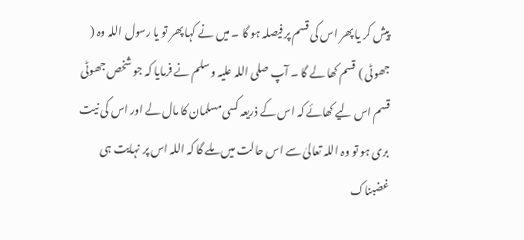پیش کر یا پھر اس کی قسم پر فیصلہ ہو گا ۔ میں نے کہا پھر تو یا رسول اللہ وہ ( جھوٹی ) قسم کھا لے گا ۔ آپ صلی اللہ علیہ وسلم نے فرمایا کہ جو شخص جھوٹی قسم اس لیے کھائے کہ اس کے ذریعہ کسی مسلمان کا مال لے اور اس کی نیت بری ہو تو وہ اللہ تعالیٰ سے اس حالت میں ملے گا کہ اللہ اس پر نہایت ہی غضبناک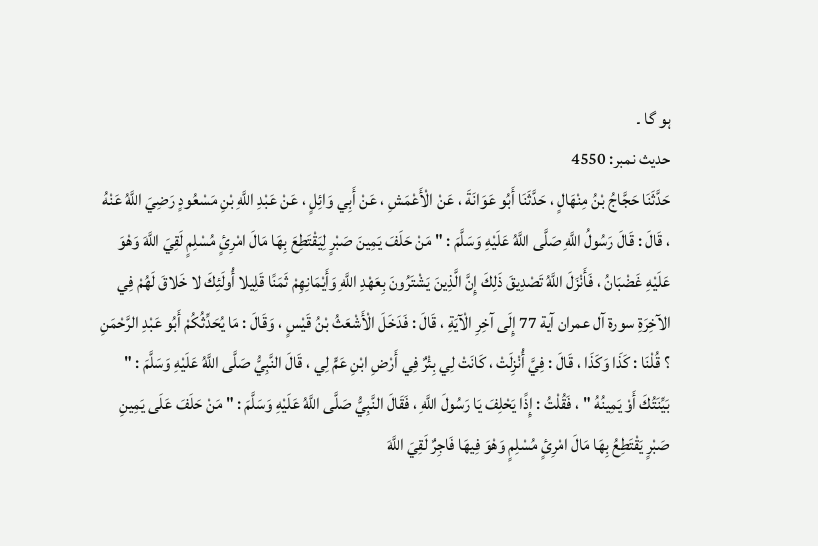ہو گا ۔
حدیث نمبر: 4550
حَدَّثَنَا حَجَّاجُ بْنُ مِنْهَالٍ ، حَدَّثَنَا أَبُو عَوَانَةَ ، عَنْ الْأَعْمَشِ ، عَنْ أَبِي وَائِلٍ ، عَنْ عَبْدِ اللَّهِ بْنِ مَسْعُودٍ رَضِيَ اللَّهُ عَنْهُ ، قَالَ : قَالَ رَسُولُ اللَّهِ صَلَّى اللَّهُ عَلَيْهِ وَسَلَّمَ : " مَنْ حَلَفَ يَمِينَ صَبْرٍ لِيَقْتَطِعَ بِهَا مَالَ امْرِئٍ مُسْلِمٍ لَقِيَ اللَّهَ وَهْوَ عَلَيْهِ غَضْبَانُ ، فَأَنْزَلَ اللَّهُ تَصْدِيقَ ذَلِكَ إِنَّ الَّذِينَ يَشْتَرُونَ بِعَهْدِ اللَّهِ وَأَيْمَانِهِمْ ثَمَنًا قَلِيلا أُولَئِكَ لا خَلاقَ لَهُمْ فِي الآخِرَةِ سورة آل عمران آية 77 إِلَى آخِرِ الْآيَةِ ، قَالَ : فَدَخَلَ الْأَشْعَثُ بْنُ قَيْسٍ ، وَقَالَ : مَا يُحَدِّثُكُمْ أَبُو عَبْدِ الرَّحْمَنِ ؟ قُلْنَا : كَذَا وَكَذَا ، قَالَ : فِيَّ أُنْزِلَتْ ، كَانَتْ لِي بِئْرٌ فِي أَرْضِ ابْنِ عَمٍّ لِي ، قَالَ النَّبِيُّ صَلَّى اللَّهُ عَلَيْهِ وَسَلَّمَ : " بَيِّنَتُكَ أَوْ يَمِينُهُ " ، فَقُلْتُ : إِذًا يَحْلِفَ يَا رَسُولَ اللَّهِ ، فَقَالَ النَّبِيُّ صَلَّى اللَّهُ عَلَيْهِ وَسَلَّمَ : " مَنْ حَلَفَ عَلَى يَمِينِ صَبْرٍ يَقْتَطِعُ بِهَا مَالَ امْرِئٍ مُسْلِمٍ وَهْوَ فِيهَا فَاجِرٌ لَقِيَ اللَّهَ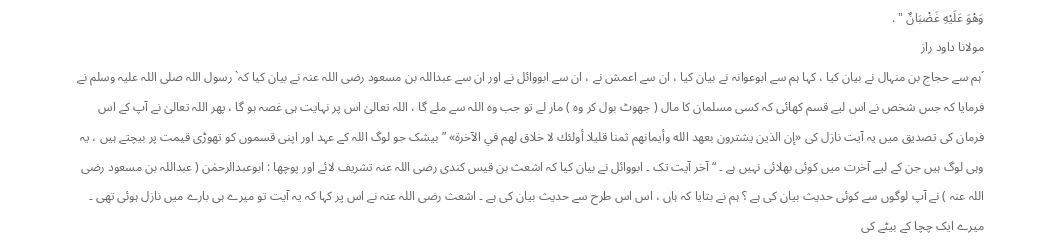وَهْوَ عَلَيْهِ غَضْبَانٌ " .
مولانا داود راز
´ہم سے حجاج بن منہال نے بیان کیا ، کہا ہم سے ابوعوانہ نے بیان کیا ، ان سے اعمش نے ، ان سے ابووائل نے اور ان سے عبداللہ بن مسعود رضی اللہ عنہ نے بیان کیا کہ` رسول اللہ صلی اللہ علیہ وسلم نے فرمایا کہ جس شخص نے اس لیے قسم کھائی کہ کسی مسلمان کا مال ( جھوٹ بول کر وہ ) مار لے تو جب وہ اللہ سے ملے گا ، اللہ تعالیٰ اس پر نہایت ہی غصہ ہو گا ، پھر اللہ تعالیٰ نے آپ کے اس فرمان کی تصدیق میں یہ آیت نازل کی «إن الذين يشترون بعهد الله وأيمانهم ثمنا قليلا أولئك لا خلاق لهم في الآخرة» ” بیشک جو لوگ اللہ کے عہد اور اپنی قسموں کو تھوڑی قیمت پر بیچتے ہیں ، یہ وہی لوگ ہیں جن کے لیے آخرت میں کوئی بھلائی نہیں ہے ۔ “ آخر آیت تک ۔ ابووائل نے بیان کیا کہ اشعث بن قیس کندی رضی اللہ عنہ تشریف لائے اور پوچھا : ابوعبدالرحمٰن ( عبداللہ بن مسعود رضی اللہ عنہ ) نے آپ لوگوں سے کوئی حدیث بیان کی ہے ؟ ہم نے بتایا کہ ہاں ، اس اس طرح سے حدیث بیان کی ہے ۔ اشعث رضی اللہ عنہ نے اس پر کہا کہ یہ آیت تو میرے ہی بارے میں نازل ہوئی تھی ۔ میرے ایک چچا کے بیٹے کی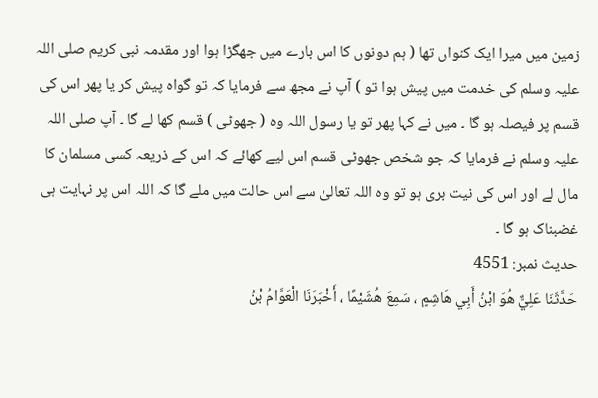زمین میں میرا ایک کنواں تھا ( ہم دونوں کا اس بارے میں جھگڑا ہوا اور مقدمہ نبی کریم صلی اللہ علیہ وسلم کی خدمت میں پیش ہوا تو ) آپ نے مجھ سے فرمایا کہ تو گواہ پیش کر یا پھر اس کی قسم پر فیصلہ ہو گا ۔ میں نے کہا پھر تو یا رسول اللہ وہ ( جھوٹی ) قسم کھا لے گا ۔ آپ صلی اللہ علیہ وسلم نے فرمایا کہ جو شخص جھوٹی قسم اس لیے کھائے کہ اس کے ذریعہ کسی مسلمان کا مال لے اور اس کی نیت بری ہو تو وہ اللہ تعالیٰ سے اس حالت میں ملے گا کہ اللہ اس پر نہایت ہی غضبناک ہو گا ۔
حدیث نمبر: 4551
حَدَّثَنَا عَلِيٌّ هُوَ ابْنُ أَبِي هَاشِمٍ ، سَمِعَ هُشَيْمًا ، أَخْبَرَنَا الْعَوَّامُ بْنُ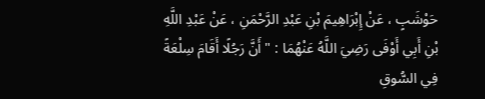حَوْشَبٍ ، عَنْ إِبْرَاهِيمَ بْنِ عَبْدِ الرَّحْمَنِ ، عَنْ عَبْدِ اللَّهِ بْنِ أَبِي أَوْفَى رَضِيَ اللَّهُ عَنْهُمَا : " أَنَّ رَجُلًا أَقَامَ سِلْعَةً فِي السُّوقِ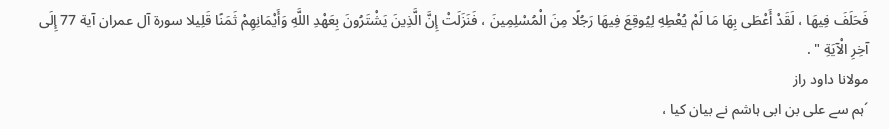فَحَلَفَ فِيهَا ، لَقَدْ أَعْطَى بِهَا مَا لَمْ يُعْطِهِ لِيُوقِعَ فِيهَا رَجُلًا مِنَ الْمُسْلِمِينَ ، فَنَزَلَتْ إِنَّ الَّذِينَ يَشْتَرُونَ بِعَهْدِ اللَّهِ وَأَيْمَانِهِمْ ثَمَنًا قَلِيلا سورة آل عمران آية 77 إِلَى آخِرِ الْآيَةِ " .
مولانا داود راز
´ہم سے علی بن ابی ہاشم نے بیان کیا ،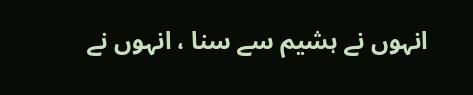انہوں نے ہشیم سے سنا ، انہوں نے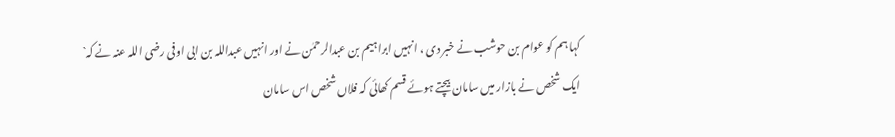کہا ہم کو عوام بن حوشب نے خبر دی ، انہیں ابراہیم بن عبدالرحمٰن نے اور انہیں عبداللہ بن ابی اوفی رضی اللہ عنہ نے کہ` ایک شخص نے بازار میں سامان بیچتے ہوئے قسم کھائی کہ فلاں شخص اس سامان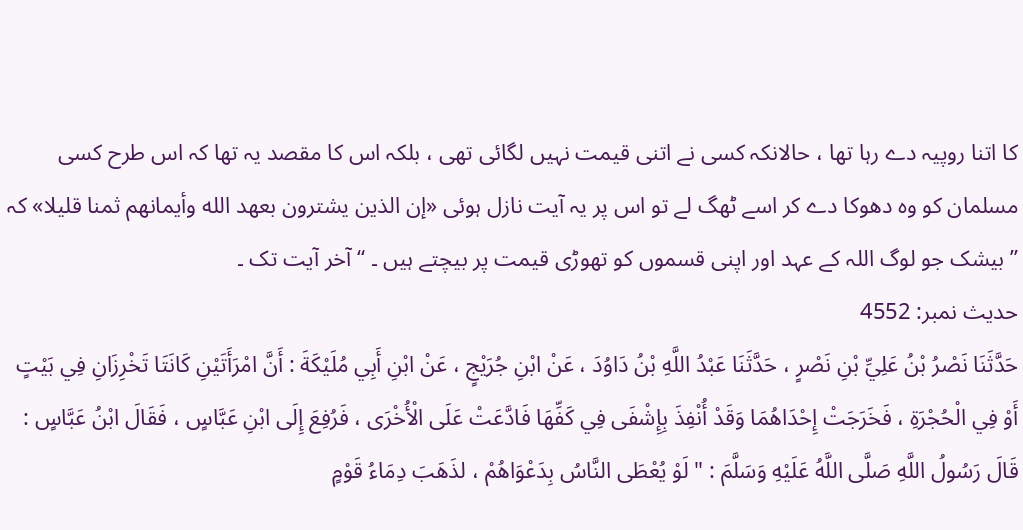کا اتنا روپیہ دے رہا تھا ، حالانکہ کسی نے اتنی قیمت نہیں لگائی تھی ، بلکہ اس کا مقصد یہ تھا کہ اس طرح کسی مسلمان کو وہ دھوکا دے کر اسے ٹھگ لے تو اس پر یہ آیت نازل ہوئی «إن الذين يشترون بعهد الله وأيمانهم ثمنا قليلا» کہ ” بیشک جو لوگ اللہ کے عہد اور اپنی قسموں کو تھوڑی قیمت پر بیچتے ہیں ۔ “ آخر آیت تک ۔
حدیث نمبر: 4552
حَدَّثَنَا نَصْرُ بْنُ عَلِيِّ بْنِ نَصْرٍ ، حَدَّثَنَا عَبْدُ اللَّهِ بْنُ دَاوُدَ ، عَنْ ابْنِ جُرَيْجٍ ، عَنْ ابْنِ أَبِي مُلَيْكَةَ : أَنَّ امْرَأَتَيْنِ كَانَتَا تَخْرِزَانِ فِي بَيْتٍ أَوْ فِي الْحُجْرَةِ ، فَخَرَجَتْ إِحْدَاهُمَا وَقَدْ أُنْفِذَ بِإِشْفَى فِي كَفِّهَا فَادَّعَتْ عَلَى الْأُخْرَى ، فَرُفِعَ إِلَى ابْنِ عَبَّاسٍ ، فَقَالَ ابْنُ عَبَّاسٍ : قَالَ رَسُولُ اللَّهِ صَلَّى اللَّهُ عَلَيْهِ وَسَلَّمَ : " لَوْ يُعْطَى النَّاسُ بِدَعْوَاهُمْ ، لذَهَبَ دِمَاءُ قَوْمٍ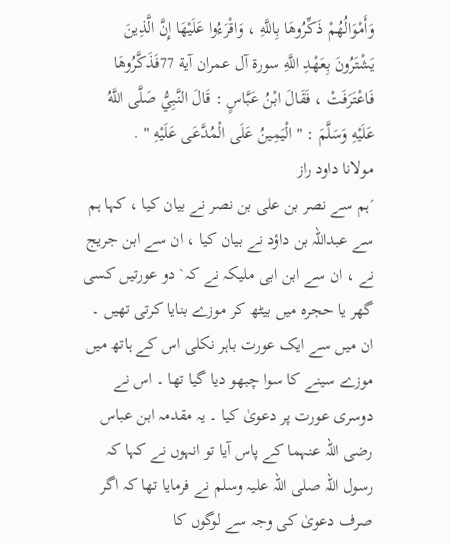وَأَمْوَالُهُمْ ذَكِّرُوهَا بِاللَّهِ ، وَاقْرَءُوا عَلَيْهَا إِنَّ الَّذِينَ يَشْتَرُونَ بِعَهْدِ اللَّهِ سورة آل عمران آية 77فَذَكَّرُوهَا فَاعْتَرَفَتْ ، فَقَالَ ابْنُ عَبَّاسٍ : قَالَ النَّبِيُّ صَلَّى اللَّهُ عَلَيْهِ وَسَلَّمَ : " الْيَمِينُ عَلَى الْمُدَّعَى عَلَيْهِ " .
مولانا داود راز
´ہم سے نصر بن علی بن نصر نے بیان کیا ، کہا ہم سے عبداللہ بن داؤد نے بیان کیا ، ان سے ابن جریج نے ، ان سے ابن ابی ملیکہ نے کہ` دو عورتیں کسی گھر یا حجرہ میں بیٹھ کر موزے بنایا کرتی تھیں ۔ ان میں سے ایک عورت باہر نکلی اس کے ہاتھ میں موزے سینے کا سوا چبھو دیا گیا تھا ۔ اس نے دوسری عورت پر دعویٰ کیا ۔ یہ مقدمہ ابن عباس رضی اللہ عنہما کے پاس آیا تو انہوں نے کہا کہ رسول اللہ صلی اللہ علیہ وسلم نے فرمایا تھا کہ اگر صرف دعویٰ کی وجہ سے لوگوں کا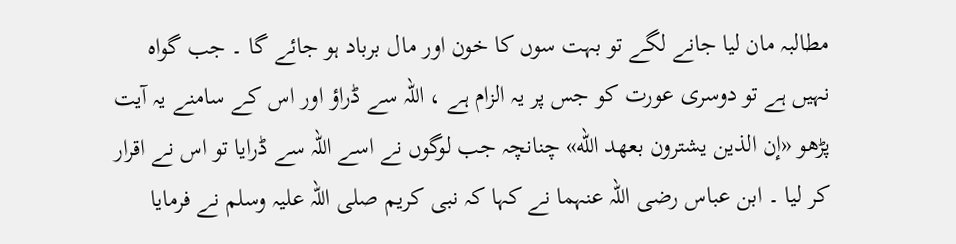مطالبہ مان لیا جانے لگے تو بہت سوں کا خون اور مال برباد ہو جائے گا ۔ جب گواہ نہیں ہے تو دوسری عورت کو جس پر یہ الزام ہے ، اللہ سے ڈراؤ اور اس کے سامنے یہ آیت پڑھو «إن الذين يشترون بعهد الله» چنانچہ جب لوگوں نے اسے اللہ سے ڈرایا تو اس نے اقرار کر لیا ۔ ابن عباس رضی اللہ عنہما نے کہا کہ نبی کریم صلی اللہ علیہ وسلم نے فرمایا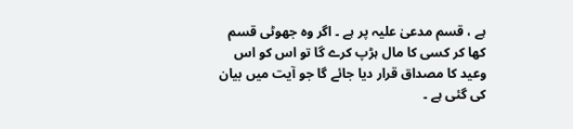ہے ، قسم مدعیٰ علیہ پر ہے ۔ اگر وہ جھوٹی قسم کھا کر کسی کا مال ہڑپ کرے گا تو اس کو اس وعید کا مصداق قرار دیا جائے گا جو آیت میں بیان کی گئی ہے ۔